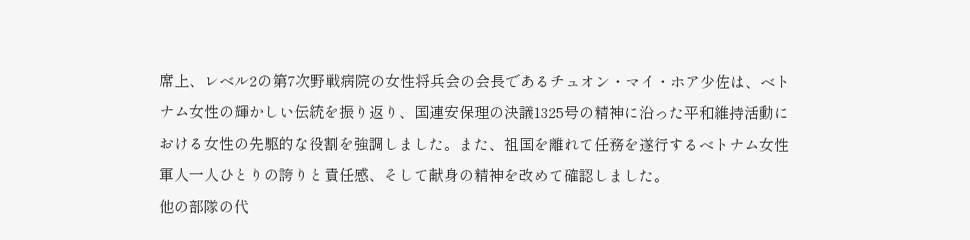席上、レベル2の第7次野戦病院の女性将兵会の会長であるチュオン・マイ・ホア少佐は、ベトナム女性の輝かしい伝統を振り返り、国連安保理の決議1325号の精神に沿った平和維持活動における女性の先駆的な役割を強調しました。また、祖国を離れて任務を遂行するベトナム女性軍人一人ひとりの誇りと責任感、そして献身の精神を改めて確認しました。
他の部隊の代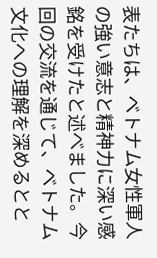表たちは、ベトナム女性軍人の強い意志と精神力に深い感銘を受けたと述べました。今回の交流を通じて、ベトナム文化への理解を深めるとと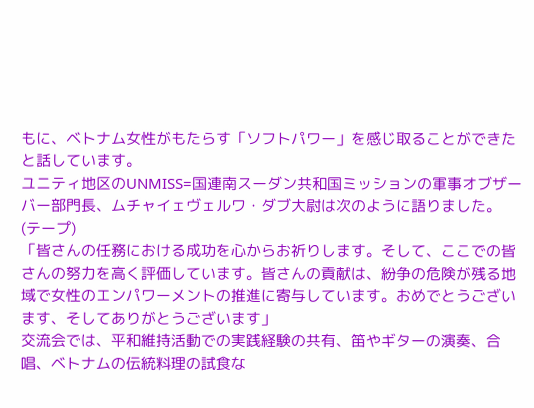もに、ベトナム女性がもたらす「ソフトパワー」を感じ取ることができたと話しています。
ユニティ地区のUNMISS=国連南スーダン共和国ミッションの軍事オブザーバー部門長、ムチャイェヴェルワ・ダブ大尉は次のように語りました。
(テープ)
「皆さんの任務における成功を心からお祈りします。そして、ここでの皆さんの努力を高く評価しています。皆さんの貢献は、紛争の危険が残る地域で女性のエンパワーメントの推進に寄与しています。おめでとうございます、そしてありがとうございます」
交流会では、平和維持活動での実践経験の共有、笛やギターの演奏、合唱、ベトナムの伝統料理の試食な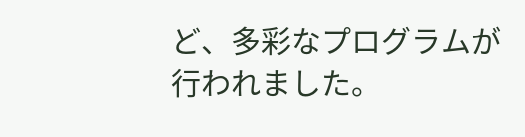ど、多彩なプログラムが行われました。